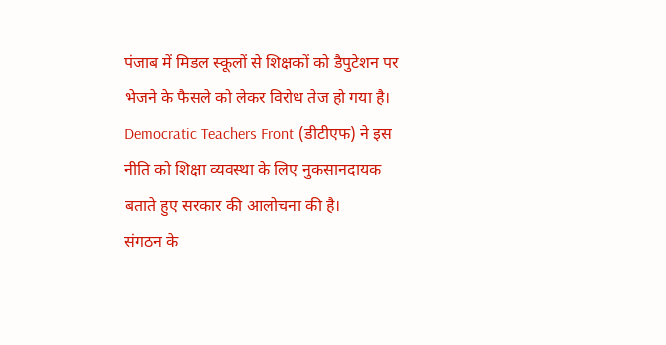पंजाब में मिडल स्कूलों से शिक्षकों को डैपुटेशन पर भेजने के फैसले को लेकर विरोध तेज हो गया है। Democratic Teachers Front (डीटीएफ) ने इस नीति को शिक्षा व्यवस्था के लिए नुकसानदायक बताते हुए सरकार की आलोचना की है।
संगठन के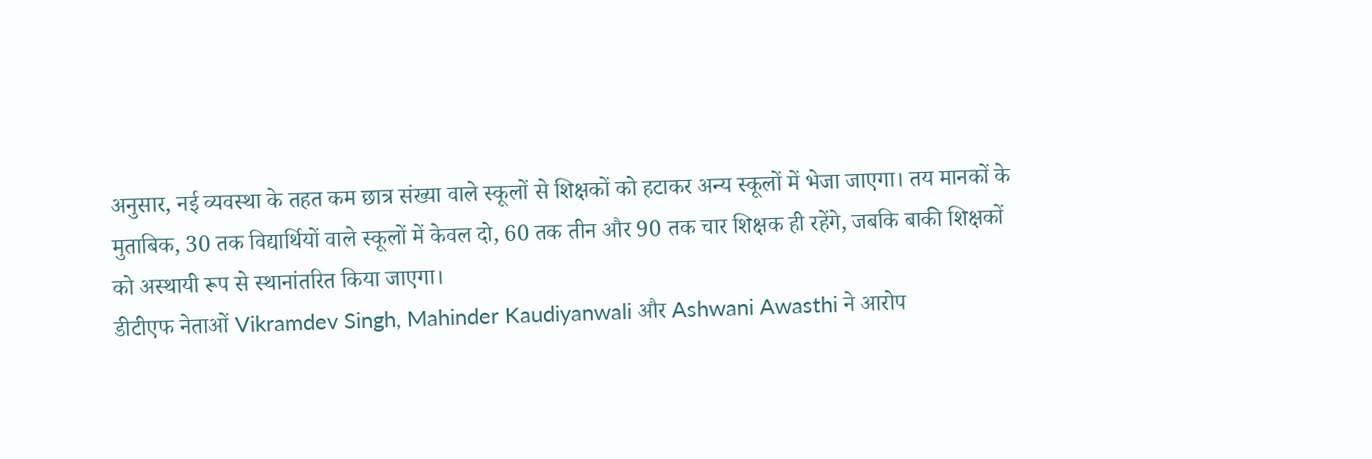अनुसार, नई व्यवस्था के तहत कम छात्र संख्या वाले स्कूलों से शिक्षकों को हटाकर अन्य स्कूलों में भेजा जाएगा। तय मानकों के मुताबिक, 30 तक विद्यार्थियों वाले स्कूलों में केवल दो, 60 तक तीन और 90 तक चार शिक्षक ही रहेंगे, जबकि बाकी शिक्षकों को अस्थायी रूप से स्थानांतरित किया जाएगा।
डीटीएफ नेताओं Vikramdev Singh, Mahinder Kaudiyanwali और Ashwani Awasthi ने आरोप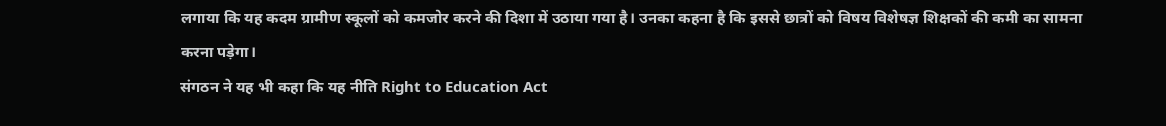लगाया कि यह कदम ग्रामीण स्कूलों को कमजोर करने की दिशा में उठाया गया है। उनका कहना है कि इससे छात्रों को विषय विशेषज्ञ शिक्षकों की कमी का सामना करना पड़ेगा।
संगठन ने यह भी कहा कि यह नीति Right to Education Act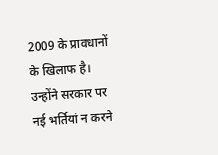2009 के प्रावधानों के खिलाफ है। उन्होंने सरकार पर नई भर्तियां न करने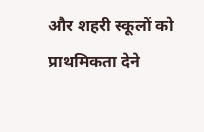और शहरी स्कूलों को प्राथमिकता देने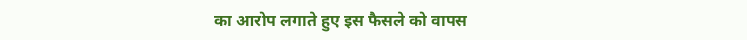का आरोप लगाते हुए इस फैसले को वापस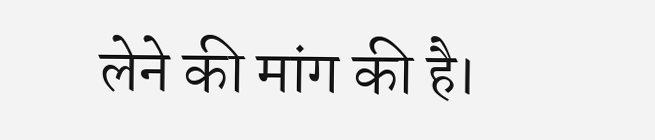लेने की मांग की है।